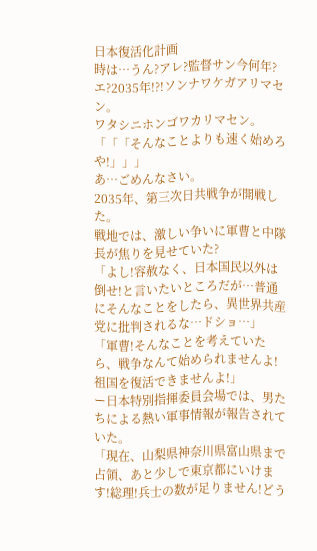日本復活化計画
時は…うん?アレ?監督サン今何年?エ?2035年!?!ソンナワケガアリマセン。
ワタシニホンゴワカリマセン。
「「「そんなことよりも速く始めろや!」」」
あ…ごめんなさい。
2035年、第三次日共戦争が開戦した。
戦地では、激しい争いに軍曹と中隊長が焦りを見せていた?
「よし!容赦なく、日本国民以外は倒せ!と言いたいところだが…普通にそんなことをしたら、異世界共産党に批判されるな…ドショ…」
「軍曹!そんなことを考えていたら、戦争なんて始められませんよ!祖国を復活できませんよ!」
ー日本特別指揮委員会場では、男たちによる熱い軍事情報が報告されていた。
「現在、山梨県神奈川県富山県まで占領、あと少しで東京都にいけます!総理!兵士の数が足りません!どう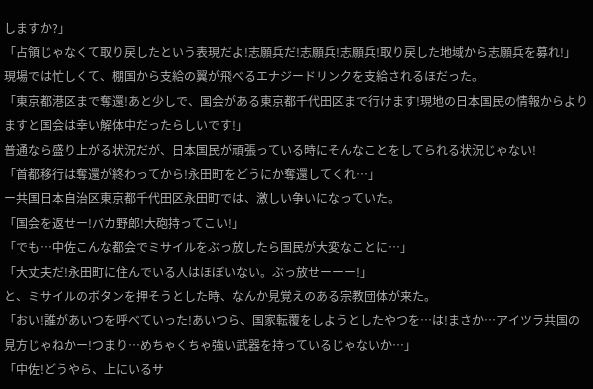しますか?」
「占領じゃなくて取り戻したという表現だよ!志願兵だ!志願兵!志願兵!取り戻した地域から志願兵を募れ!」
現場では忙しくて、棚国から支給の翼が飛べるエナジードリンクを支給されるほだった。
「東京都港区まで奪還!あと少しで、国会がある東京都千代田区まで行けます!現地の日本国民の情報からよりますと国会は幸い解体中だったらしいです!」
普通なら盛り上がる状況だが、日本国民が頑張っている時にそんなことをしてられる状況じゃない!
「首都移行は奪還が終わってから!永田町をどうにか奪還してくれ…」
ー共国日本自治区東京都千代田区永田町では、激しい争いになっていた。
「国会を返せー!バカ野郎!大砲持ってこい!」
「でも…中佐こんな都会でミサイルをぶっ放したら国民が大変なことに…」
「大丈夫だ!永田町に住んでいる人はほぼいない。ぶっ放せーーー!」
と、ミサイルのボタンを押そうとした時、なんか見覚えのある宗教団体が来た。
「おい!誰があいつを呼べていった!あいつら、国家転覆をしようとしたやつを…は!まさか…アイツラ共国の見方じゃねかー!つまり…めちゃくちゃ強い武器を持っているじゃないか…」
「中佐!どうやら、上にいるサ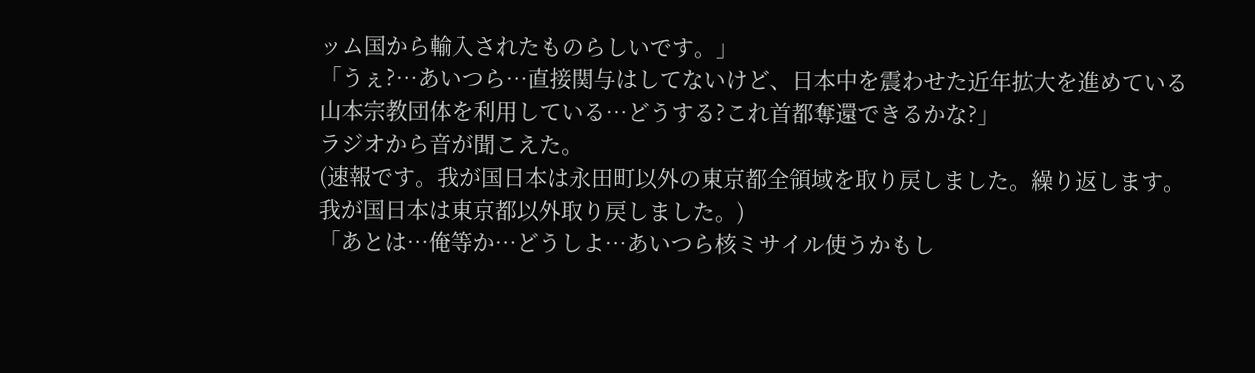ッム国から輸入されたものらしいです。」
「うぇ?…あいつら…直接関与はしてないけど、日本中を震わせた近年拡大を進めている山本宗教団体を利用している…どうする?これ首都奪還できるかな?」
ラジオから音が聞こえた。
(速報です。我が国日本は永田町以外の東京都全領域を取り戻しました。繰り返します。我が国日本は東京都以外取り戻しました。)
「あとは…俺等か…どうしよ…あいつら核ミサイル使うかもし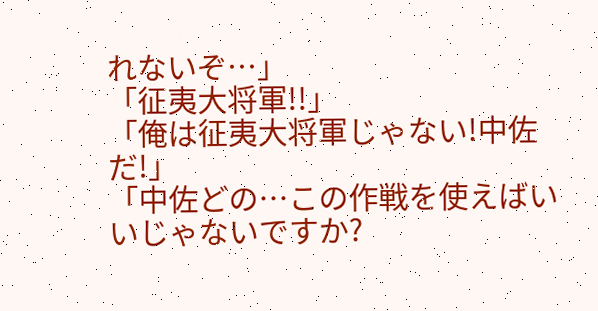れないぞ…」
「征夷大将軍!!」
「俺は征夷大将軍じゃない!中佐だ!」
「中佐どの…この作戦を使えばいいじゃないですか?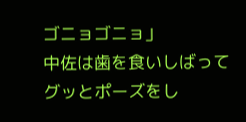ゴニョゴニョ」
中佐は歯を食いしばってグッとポーズをし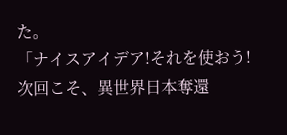た。
「ナイスアイデア!それを使おう!次回こそ、異世界日本奪還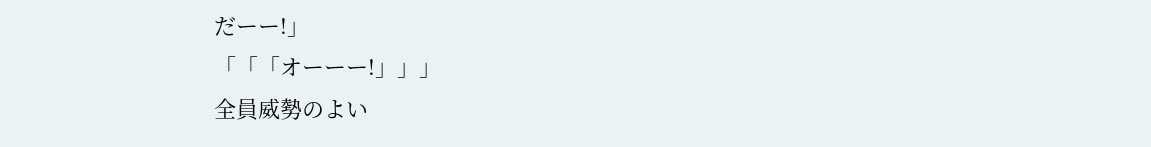だーー!」
「「「オーーー!」」」
全員威勢のよい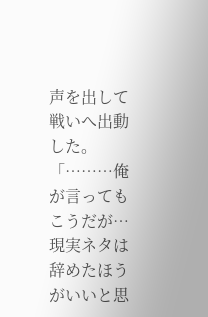声を出して戦いへ出動した。
「………俺が言ってもこうだが…現実ネタは辞めたほうがいいと思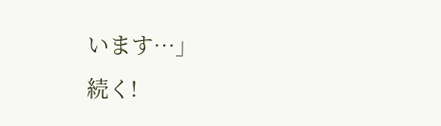います…」
続く!